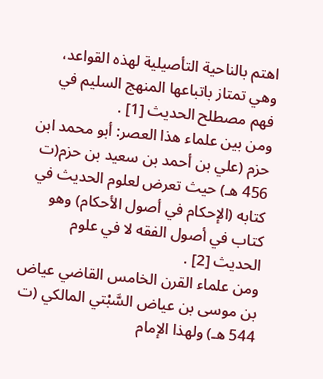اهتم بالناحية التأصيلية لهذه القواعد، وهي تمتاز باتباعها المنهج السليم في فهم مصطلح الحديث [1] .
ومن بين علماء هذا العصر: أبو محمد ابن حزم (علي بن أحمد بن سعيد بن حزم(ت 456 هـ) حيث تعرض لعلوم الحديث في كتابه (الإحكام في أصول الأحكام) وهو كتاب في أصول الفقه لا في علوم الحديث [2] .
ومن علماء القرن الخامس القاضي عياض بن موسى بن عياض السَّبْتي المالكي (ت 544 هـ) ولهذا الإمام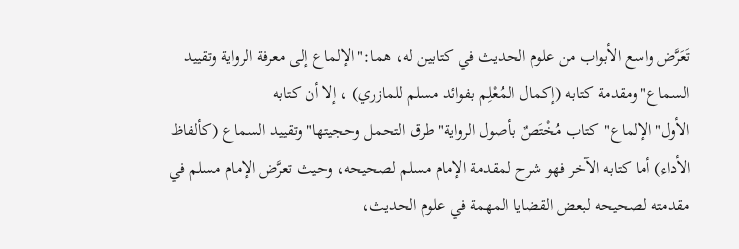تَعَرَّض واسع الأبواب من علوم الحديث في كتابين له، هما:"الإلماع إلى معرفة الرواية وتقييد السماع"ومقدمة كتابه (إكمال المُعْلِم بفوائد مسلم للمازري) ، إلا أن كتابه الأول"الإلماع"كتاب مُخْتَصٌ بأصول الرواية"طرق التحمل وحجيتها"وتقييد السماع (كألفاظ الأداء) أما كتابه الآخر فهو شرح لمقدمة الإمام مسلم لصحيحه، وحيث تعرَّض الإمام مسلم في مقدمته لصحيحه لبعض القضايا المهمة في علوم الحديث،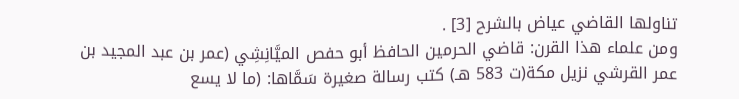تناولها القاضي عياض بالشرح [3] .
ومن علماء هذا القرن: قاضي الحرمين الحافظ أبو حفص الميَّانِشِي (عمر بن عبد المجيد بن عمر القرشي نزيل مكة(ت 583 هـ) كتب رسالة صغيرة سَمَّاها: (ما لا يسع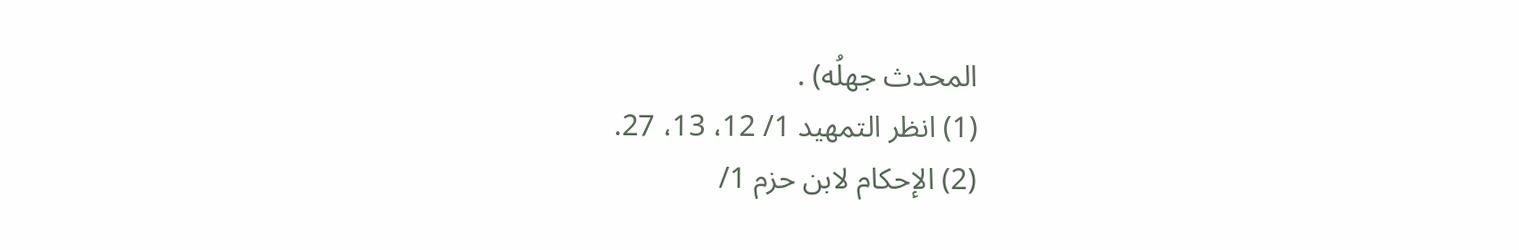المحدث جهلُه) .
(1) انظر التمهيد 1/ 12، 13، 27.
(2) الإحكام لابن حزم 1/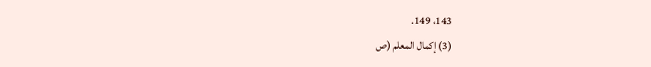143، 149.
(3) إكمال المعلم (ص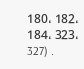180، 182، 184، 323، 327) .